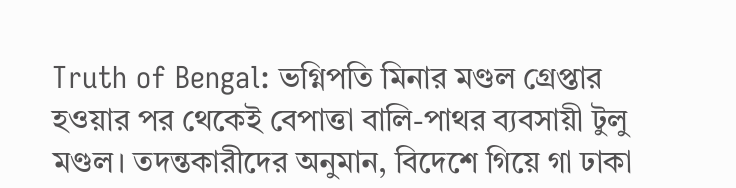Truth of Bengal: ভগ্নিপতি মিনার মণ্ডল গ্রেপ্তার হওয়ার পর থেকেই বেপাত্তা বালি-পাথর ব্যবসায়ী টুলু মণ্ডল। তদন্তকারীদের অনুমান, বিদেশে গিয়ে গা ঢাকা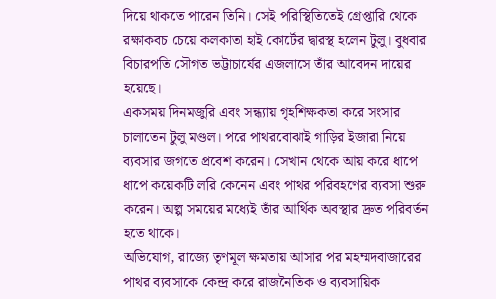দিয়ে থাকতে পারেন তিনি। সেই পরিস্থিতিতেই গ্রেপ্তারি থেকে রক্ষাকবচ চেয়ে কলকাতা হাই কোর্টের দ্বারস্থ হলেন টুলু। বুধবার বিচারপতি সৌগত ভট্টাচার্যের এজলাসে তাঁর আবেদন দায়ের হয়েছে।
একসময় দিনমজুরি এবং সন্ধ্যায় গৃহশিক্ষকতা করে সংসার চালাতেন টুলু মণ্ডল। পরে পাথরবোঝাই গাড়ির ইজারা নিয়ে ব্যবসার জগতে প্রবেশ করেন। সেখান থেকে আয় করে ধাপে ধাপে কয়েকটি লরি কেনেন এবং পাথর পরিবহণের ব্যবসা শুরু করেন। অল্প সময়ের মধ্যেই তাঁর আর্থিক অবস্থার দ্রুত পরিবর্তন হতে থাকে।
অভিযোগ, রাজ্যে তৃণমূল ক্ষমতায় আসার পর মহম্মদবাজারের পাথর ব্যবসাকে কেন্দ্র করে রাজনৈতিক ও ব্যবসায়িক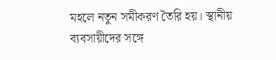মহলে নতুন সমীকরণ তৈরি হয়। স্থানীয় ব্যবসায়ীদের সঙ্গে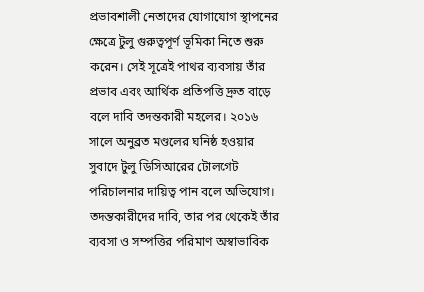প্রভাবশালী নেতাদের যোগাযোগ স্থাপনের ক্ষেত্রে টুলু গুরুত্বপূর্ণ ভূমিকা নিতে শুরু করেন। সেই সূত্রেই পাথর ব্যবসায় তাঁর প্রভাব এবং আর্থিক প্রতিপত্তি দ্রুত বাড়ে বলে দাবি তদন্তকারী মহলের। ২০১৬ সালে অনুব্রত মণ্ডলের ঘনিষ্ঠ হওয়ার সুবাদে টুলু ডিসিআরের টোলগেট পরিচালনার দায়িত্ব পান বলে অভিযোগ। তদন্তকারীদের দাবি, তার পর থেকেই তাঁর ব্যবসা ও সম্পত্তির পরিমাণ অস্বাভাবিক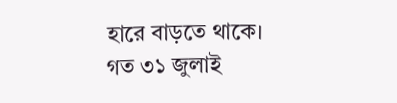হারে বাড়তে থাকে। গত ৩১ জুলাই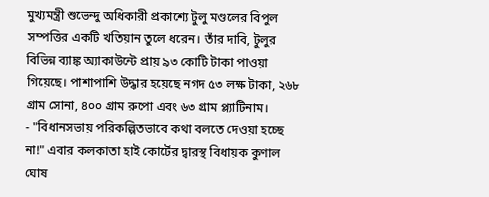মুখ্যমন্ত্রী শুভেন্দু অধিকারী প্রকাশ্যে টুলু মণ্ডলের বিপুল সম্পত্তির একটি খতিয়ান তুলে ধরেন। তাঁর দাবি, টুলুর বিভিন্ন ব্যাঙ্ক অ্যাকাউন্টে প্রায় ৯৩ কোটি টাকা পাওয়া গিয়েছে। পাশাপাশি উদ্ধার হয়েছে নগদ ৫৩ লক্ষ টাকা, ২৬৮ গ্রাম সোনা, ৪০০ গ্রাম রুপো এবং ৬৩ গ্রাম প্ল্যাটিনাম।
- "বিধানসভায় পরিকল্পিতভাবে কথা বলতে দেওয়া হচ্ছে না!" এবার কলকাতা হাই কোর্টের দ্বারস্থ বিধায়ক কুণাল ঘোষ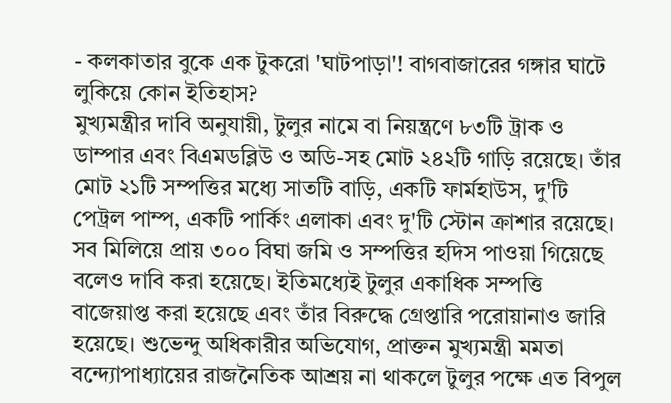- কলকাতার বুকে এক টুকরো 'ঘাটপাড়া'! বাগবাজারের গঙ্গার ঘাটে লুকিয়ে কোন ইতিহাস?
মুখ্যমন্ত্রীর দাবি অনুযায়ী, টুলুর নামে বা নিয়ন্ত্রণে ৮৩টি ট্রাক ও ডাম্পার এবং বিএমডব্লিউ ও অডি-সহ মোট ২৪২টি গাড়ি রয়েছে। তাঁর মোট ২১টি সম্পত্তির মধ্যে সাতটি বাড়ি, একটি ফার্মহাউস, দু'টি পেট্রল পাম্প, একটি পার্কিং এলাকা এবং দু'টি স্টোন ক্রাশার রয়েছে। সব মিলিয়ে প্রায় ৩০০ বিঘা জমি ও সম্পত্তির হদিস পাওয়া গিয়েছে বলেও দাবি করা হয়েছে। ইতিমধ্যেই টুলুর একাধিক সম্পত্তি বাজেয়াপ্ত করা হয়েছে এবং তাঁর বিরুদ্ধে গ্রেপ্তারি পরোয়ানাও জারি হয়েছে। শুভেন্দু অধিকারীর অভিযোগ, প্রাক্তন মুখ্যমন্ত্রী মমতা বন্দ্যোপাধ্যায়ের রাজনৈতিক আশ্রয় না থাকলে টুলুর পক্ষে এত বিপুল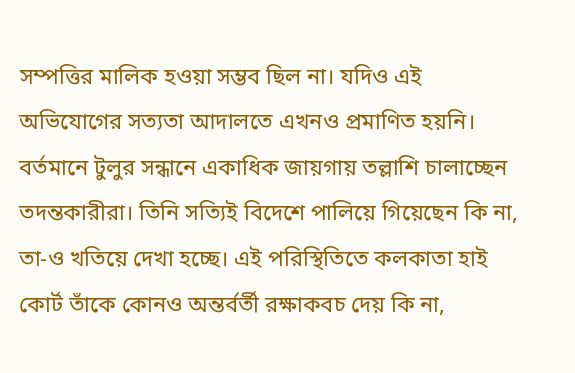সম্পত্তির মালিক হওয়া সম্ভব ছিল না। যদিও এই অভিযোগের সত্যতা আদালতে এখনও প্রমাণিত হয়নি। বর্তমানে টুলুর সন্ধানে একাধিক জায়গায় তল্লাশি চালাচ্ছেন তদন্তকারীরা। তিনি সত্যিই বিদেশে পালিয়ে গিয়েছেন কি না, তা-ও খতিয়ে দেখা হচ্ছে। এই পরিস্থিতিতে কলকাতা হাই কোর্ট তাঁকে কোনও অন্তর্বর্তী রক্ষাকবচ দেয় কি না,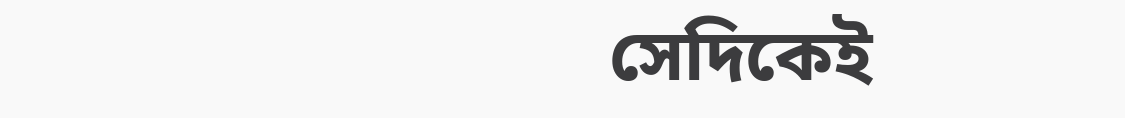সেদিকেই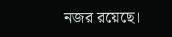নজর রয়েছে।